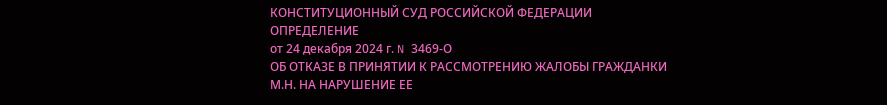КОНСТИТУЦИОННЫЙ СУД РОССИЙСКОЙ ФЕДЕРАЦИИ
ОПРЕДЕЛЕНИЕ
от 24 декабря 2024 г. N 3469-О
ОБ ОТКАЗЕ В ПРИНЯТИИ К РАССМОТРЕНИЮ ЖАЛОБЫ ГРАЖДАНКИ
М.Н. НА НАРУШЕНИЕ ЕЕ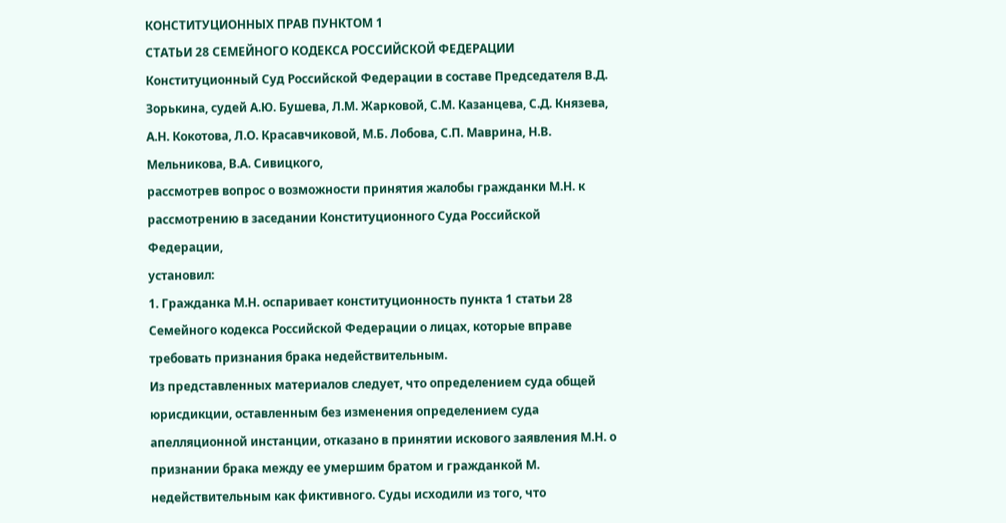КОНСТИТУЦИОННЫХ ПРАВ ПУНКТОМ 1
СТАТЬИ 28 СЕМЕЙНОГО КОДЕКСА РОССИЙСКОЙ ФЕДЕРАЦИИ
Конституционный Суд Российской Федерации в составе Председателя В.Д. Зорькина, судей А.Ю. Бушева, Л.М. Жарковой, С.М. Казанцева, С.Д. Князева, А.Н. Кокотова, Л.О. Красавчиковой, М.Б. Лобова, С.П. Маврина, Н.В. Мельникова, В.А. Сивицкого,
рассмотрев вопрос о возможности принятия жалобы гражданки М.Н. к рассмотрению в заседании Конституционного Суда Российской Федерации,
установил:
1. Гражданка М.Н. оспаривает конституционность пункта 1 статьи 28 Семейного кодекса Российской Федерации о лицах, которые вправе требовать признания брака недействительным.
Из представленных материалов следует, что определением суда общей юрисдикции, оставленным без изменения определением суда апелляционной инстанции, отказано в принятии искового заявления М.Н. о признании брака между ее умершим братом и гражданкой М. недействительным как фиктивного. Суды исходили из того, что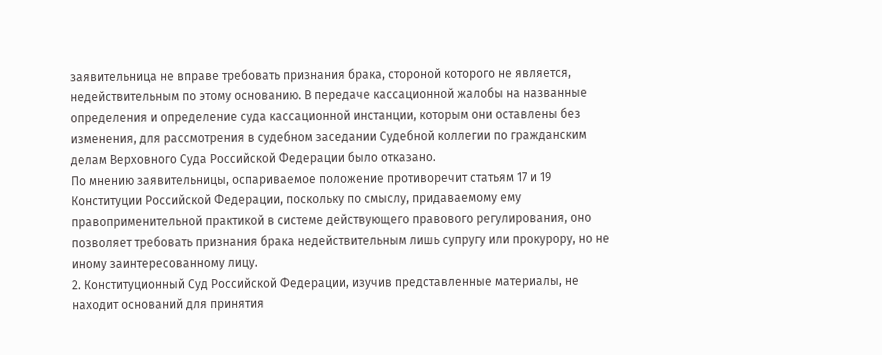заявительница не вправе требовать признания брака, стороной которого не является, недействительным по этому основанию. В передаче кассационной жалобы на названные определения и определение суда кассационной инстанции, которым они оставлены без изменения, для рассмотрения в судебном заседании Судебной коллегии по гражданским делам Верховного Суда Российской Федерации было отказано.
По мнению заявительницы, оспариваемое положение противоречит статьям 17 и 19 Конституции Российской Федерации, поскольку по смыслу, придаваемому ему правоприменительной практикой в системе действующего правового регулирования, оно позволяет требовать признания брака недействительным лишь супругу или прокурору, но не иному заинтересованному лицу.
2. Конституционный Суд Российской Федерации, изучив представленные материалы, не находит оснований для принятия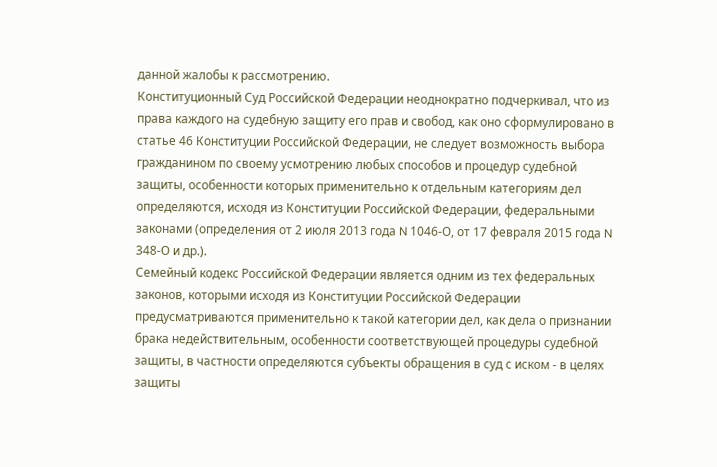данной жалобы к рассмотрению.
Конституционный Суд Российской Федерации неоднократно подчеркивал, что из права каждого на судебную защиту его прав и свобод, как оно сформулировано в статье 46 Конституции Российской Федерации, не следует возможность выбора гражданином по своему усмотрению любых способов и процедур судебной защиты, особенности которых применительно к отдельным категориям дел определяются, исходя из Конституции Российской Федерации, федеральными законами (определения от 2 июля 2013 года N 1046-О, от 17 февраля 2015 года N 348-О и др.).
Семейный кодекс Российской Федерации является одним из тех федеральных законов, которыми исходя из Конституции Российской Федерации предусматриваются применительно к такой категории дел, как дела о признании брака недействительным, особенности соответствующей процедуры судебной защиты, в частности определяются субъекты обращения в суд с иском - в целях защиты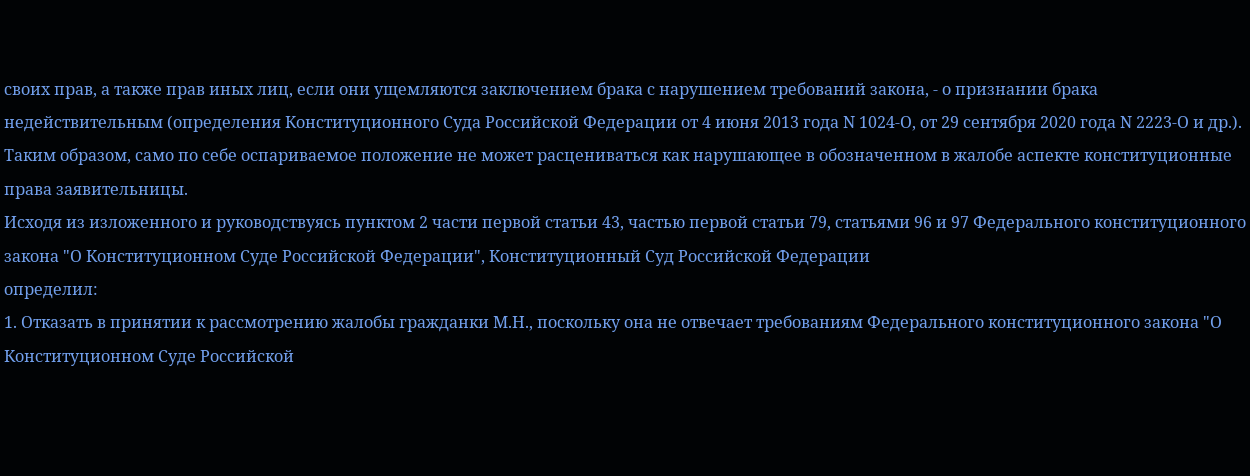своих прав, а также прав иных лиц, если они ущемляются заключением брака с нарушением требований закона, - о признании брака недействительным (определения Конституционного Суда Российской Федерации от 4 июня 2013 года N 1024-О, от 29 сентября 2020 года N 2223-О и др.).
Таким образом, само по себе оспариваемое положение не может расцениваться как нарушающее в обозначенном в жалобе аспекте конституционные права заявительницы.
Исходя из изложенного и руководствуясь пунктом 2 части первой статьи 43, частью первой статьи 79, статьями 96 и 97 Федерального конституционного закона "О Конституционном Суде Российской Федерации", Конституционный Суд Российской Федерации
определил:
1. Отказать в принятии к рассмотрению жалобы гражданки М.Н., поскольку она не отвечает требованиям Федерального конституционного закона "О Конституционном Суде Российской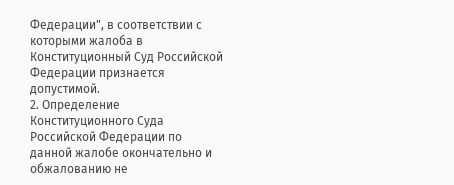Федерации", в соответствии с которыми жалоба в Конституционный Суд Российской Федерации признается допустимой.
2. Определение Конституционного Суда Российской Федерации по данной жалобе окончательно и обжалованию не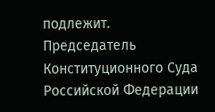подлежит.
Председатель
Конституционного Суда
Российской Федерации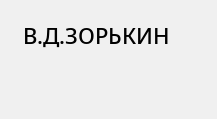В.Д.ЗОРЬКИН